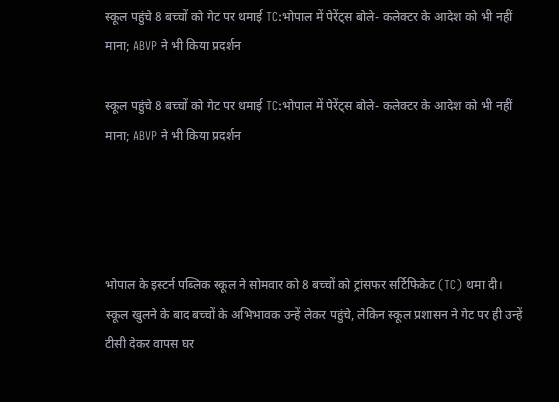स्कूल पहुंचे 8 बच्चों को गेट पर थमाई TC:भोपाल में पेरेंट्स बोले- कलेक्टर के आदेश को भी नहीं माना; ABVP ने भी किया प्रदर्शन

स्कूल पहुंचे 8 बच्चों को गेट पर थमाई TC:भोपाल में पेरेंट्स बोले- कलेक्टर के आदेश को भी नहीं माना; ABVP ने भी किया प्रदर्शन




भोपाल के इस्टर्न पब्लिक स्कूल ने सोमवार को 8 बच्चों को ट्रांसफर सर्टिफिकेट (TC) थमा दी। स्कूल खुलने के बाद बच्चों के अभिभावक उन्हें लेकर पहुंचे, लेकिन स्कूल प्रशासन ने गेट पर ही उन्हें टीसी देकर वापस घर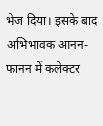भेज दिया। इसके बाद अभिभावक आनन-फानन में कलेक्टर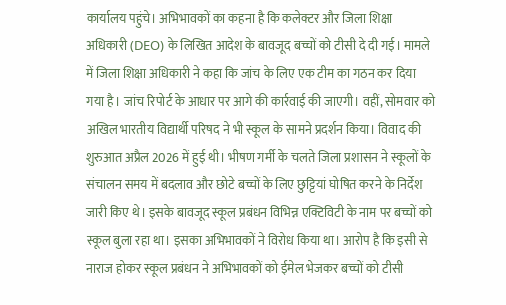कार्यालय पहुंचे। अभिभावकों का कहना है कि कलेक्टर और जिला शिक्षा अधिकारी (DEO) के लिखित आदेश के बावजूद बच्चों को टीसी दे दी गई। मामले में जिला शिक्षा अधिकारी ने कहा कि जांच के लिए एक टीम का गठन कर दिया गया है। जांच रिपोर्ट के आधार पर आगे की कार्रवाई की जाएगी। वहीं, सोमवार को अखिल भारतीय विद्यार्थी परिषद ने भी स्कूल के सामने प्रदर्शन किया। विवाद की शुरुआत अप्रैल 2026 में हुई थी। भीषण गर्मी के चलते जिला प्रशासन ने स्कूलों के संचालन समय में बदलाव और छोटे बच्चों के लिए छुट्टियां घोषित करने के निर्देश जारी किए थे। इसके बावजूद स्कूल प्रबंधन विभिन्न एक्टिविटी के नाम पर बच्चों को स्कूल बुला रहा था। इसका अभिभावकों ने विरोध किया था। आरोप है कि इसी से नाराज होकर स्कूल प्रबंधन ने अभिभावकों को ईमेल भेजकर बच्चों को टीसी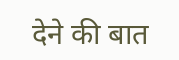देने की बात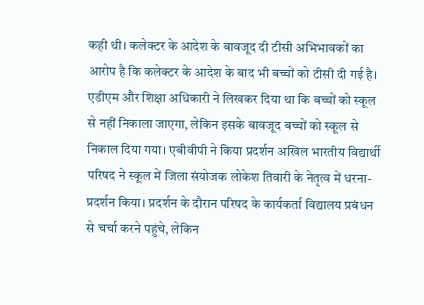कही थी। कलेक्टर के आदेश के बावजूद दी टीसी अभिभावकों का आरोप है कि कलेक्टर के आदेश के बाद भी बच्चों को टीसी दी गई है। एडीएम और शिक्षा अधिकारी ने लिखकर दिया था कि बच्चों को स्कूल से नहीं निकाला जाएगा, लेकिन इसके बावजूद बच्चों को स्कूल से निकाल दिया गया। एबीवीपी ने किया प्रदर्शन अखिल भारतीय विद्यार्थी परिषद ने स्कूल में जिला संयोजक लोकेश तिवारी के नेतृत्व में धरना-प्रदर्शन किया। प्रदर्शन के दौरान परिषद के कार्यकर्ता विद्यालय प्रबंधन से चर्चा करने पहुंचे, लेकिन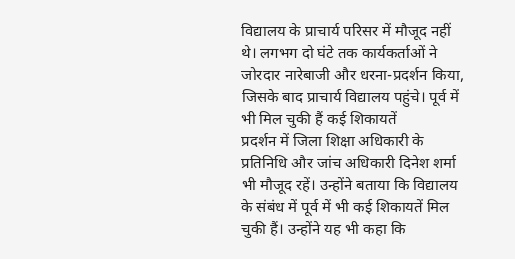विद्यालय के प्राचार्य परिसर में मौजूद नहीं थे। लगभग दो घंटे तक कार्यकर्ताओं ने जोरदार नारेबाजी और धरना-प्रदर्शन किया, जिसके बाद प्राचार्य विद्यालय पहुंचे। पूर्व में भी मिल चुकी हैं कई शिकायतें
प्रदर्शन में जिला शिक्षा अधिकारी के प्रतिनिधि और जांच अधिकारी दिनेश शर्मा भी मौजूद रहें। उन्होंने बताया कि विद्यालय के संबंध में पूर्व में भी कई शिकायतें मिल चुकी हैं। उन्होंने यह भी कहा कि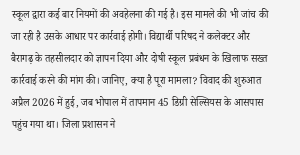स्कूल द्वारा कई बार नियमों की अवहेलना की गई है। इस मामले की भी जांच की जा रही है उसके आधार पर कार्रवाई होगी। विद्यार्थी परिषद ने कलेक्टर और बैरागढ़ के तहसीलदार को ज्ञापन दिया और दोषी स्कूल प्रबंधन के खिलाफ सख्त कार्रवाई करने की मांग की। जानिए, क्या है पूरा मामला? विवाद की शुरुआत अप्रैल 2026 में हुई, जब भोपाल में तापमान 45 डिग्री सेल्सियस के आसपास पहुंच गया था। जिला प्रशासन ने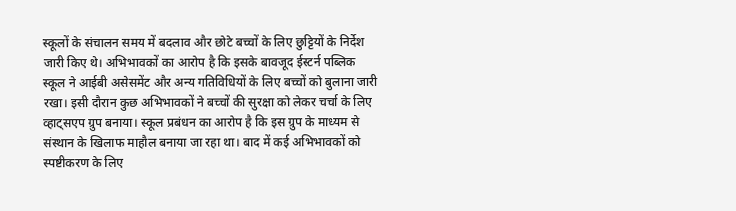स्कूलों के संचालन समय में बदलाव और छोटे बच्चों के लिए छुट्टियों के निर्देश जारी किए थे। अभिभावकों का आरोप है कि इसके बावजूद ईस्टर्न पब्लिक स्कूल ने आईबी असेसमेंट और अन्य गतिविधियों के लिए बच्चों को बुलाना जारी रखा। इसी दौरान कुछ अभिभावकों ने बच्चों की सुरक्षा को लेकर चर्चा के लिए व्हाट्सएप ग्रुप बनाया। स्कूल प्रबंधन का आरोप है कि इस ग्रुप के माध्यम से संस्थान के खिलाफ माहौल बनाया जा रहा था। बाद में कई अभिभावकों को स्पष्टीकरण के लिए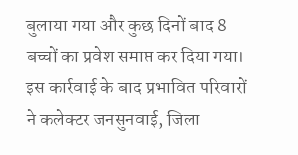बुलाया गया और कुछ दिनों बाद 8 बच्चों का प्रवेश समाप्त कर दिया गया। इस कार्रवाई के बाद प्रभावित परिवारों ने कलेक्टर जनसुनवाई, जिला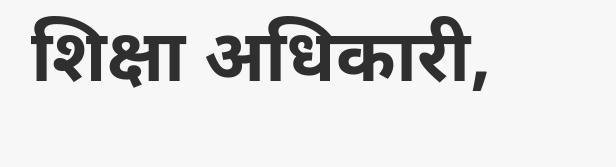शिक्षा अधिकारी,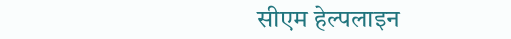सीएम हेल्पलाइन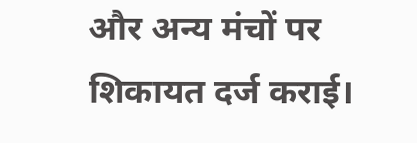और अन्य मंचों पर शिकायत दर्ज कराई।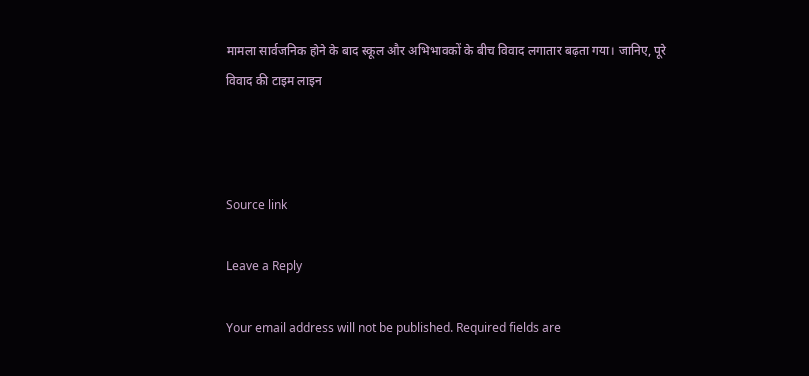मामला सार्वजनिक होने के बाद स्कूल और अभिभावकों के बीच विवाद लगातार बढ़ता गया। जानिए, पूरे विवाद की टाइम लाइन



Source link

Leave a Reply

Your email address will not be published. Required fields are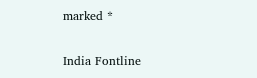marked *

India Fontline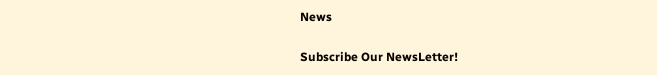News

Subscribe Our NewsLetter!